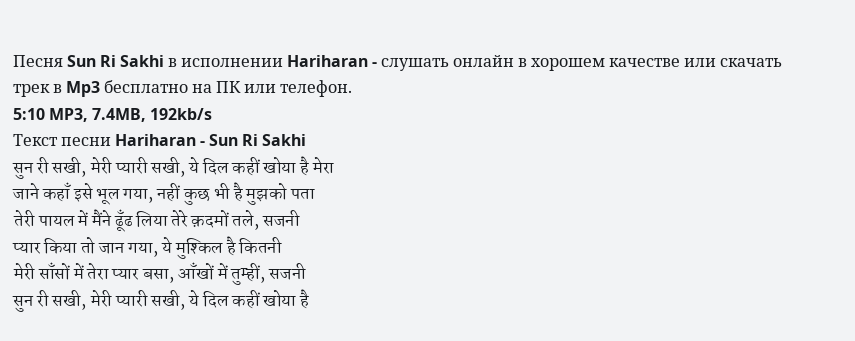Песня Sun Ri Sakhi в исполнении Hariharan - слушать онлайн в хорошем качестве или скачать трек в Mp3 бесплатно на ПК или телефон.
5:10 MP3, 7.4MB, 192kb/s
Текст песни Hariharan - Sun Ri Sakhi
सुन री सखी, मेरी प्यारी सखी, ये दिल कहीं खोया है मेरा
जाने कहाँ इसे भूल गया, नहीं कुछ भी है मुझको पता
तेरी पायल में मैंने ढूँढ लिया तेरे क़दमों तले, सजनी
प्यार किया तो जान गया, ये मुश्किल है कितनी
मेरी साँसों में तेरा प्यार बसा, आँखों में तुम्हीं, सजनी
सुन री सखी, मेरी प्यारी सखी, ये दिल कहीं खोया है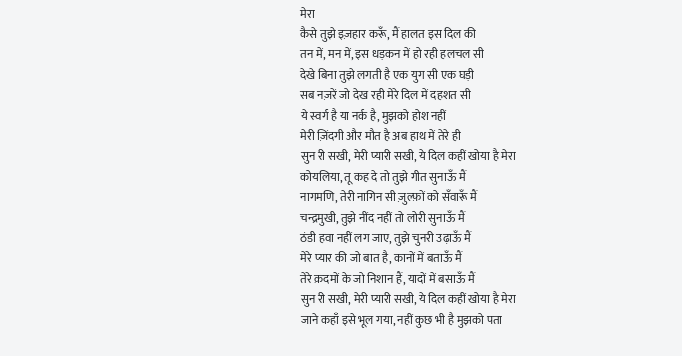मेरा
कैसे तुझे इज़हार करूँ, मैं हालत इस दिल की
तन में, मन में, इस धड़कन में हो रही हलचल सी
देखे बिना तुझे लगती है एक युग सी एक घड़ी
सब नज़रें जो देख रही मेरे दिल में दहशत सी
ये स्वर्ग है या नर्क है, मुझको होश नहीं
मेरी ज़िंदगी और मौत है अब हाथ में तेरे ही
सुन री सखी, मेरी प्यारी सखी, ये दिल कहीं खोया है मेरा
कोयलिया, तू कह दे तो तुझे गीत सुनाऊँ मैं
नागमणि, तेरी नागिन सी ज़ुल्फ़ों को सँवारूँ मैं
चन्द्रमुखी, तुझे नींद नहीं तो लोरी सुनाऊँ मैं
ठंडी हवा नहीं लग जाए, तुझे चुनरी उढ़ाऊँ मैं
मेरे प्यार की जो बात है, कानों में बताऊँ मैं
तेरे क़दमों के जो निशान हैं, यादों में बसाऊँ मैं
सुन री सखी, मेरी प्यारी सखी, ये दिल कहीं खोया है मेरा
जाने कहाँ इसे भूल गया, नहीं कुछ भी है मुझको पता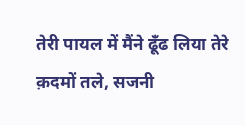तेरी पायल में मैंने ढूँढ लिया तेरे क़दमों तले, सजनी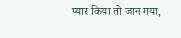प्यार किया तो जान गया,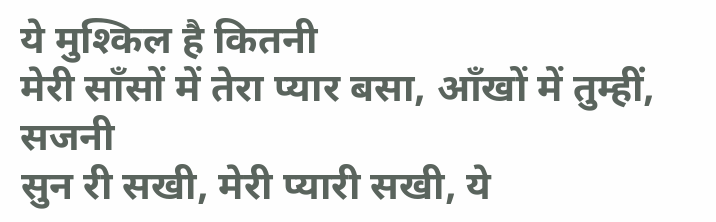ये मुश्किल है कितनी
मेरी साँसों में तेरा प्यार बसा, आँखों में तुम्हीं, सजनी
सुन री सखी, मेरी प्यारी सखी, ये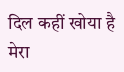दिल कहीं खोया है मेरा